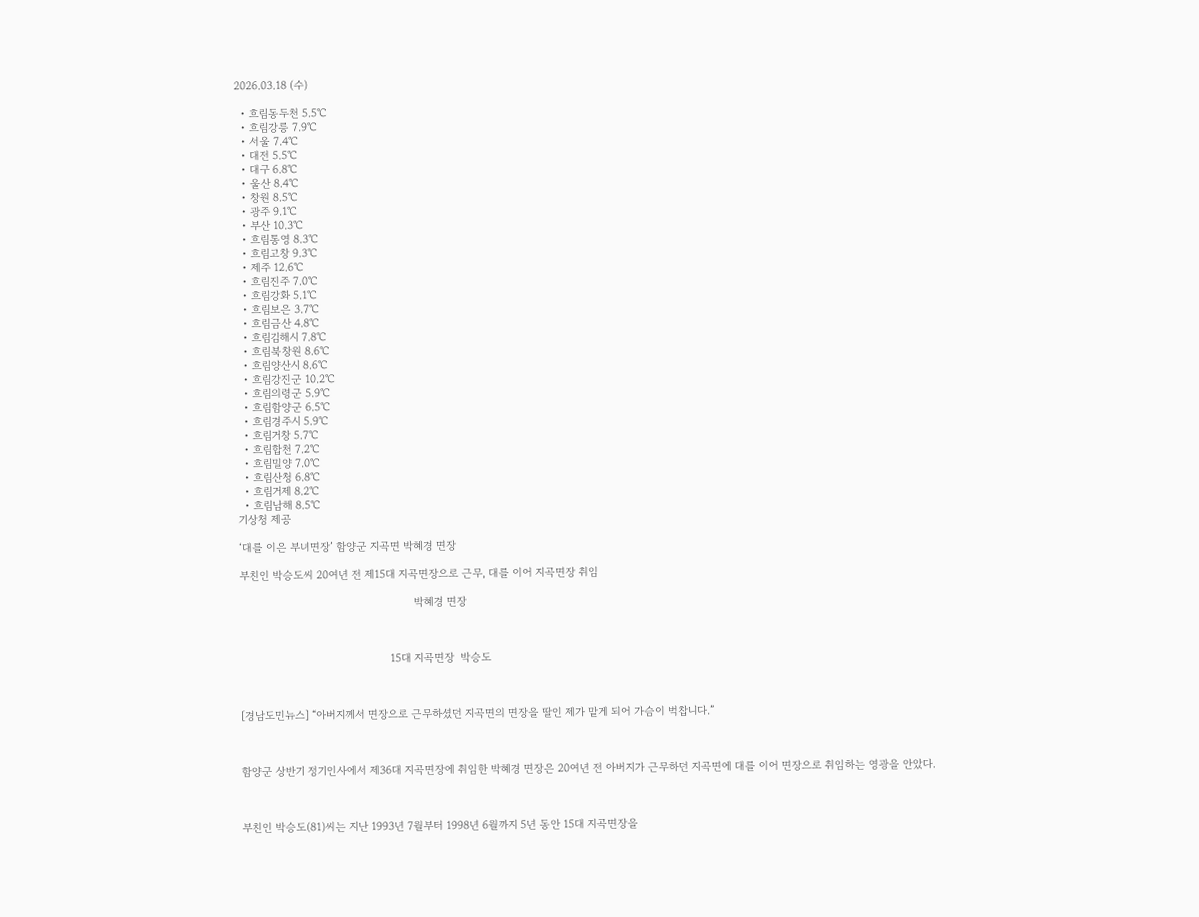2026.03.18 (수)

  • 흐림동두천 5.5℃
  • 흐림강릉 7.9℃
  • 서울 7.4℃
  • 대전 5.5℃
  • 대구 6.8℃
  • 울산 8.4℃
  • 창원 8.5℃
  • 광주 9.1℃
  • 부산 10.3℃
  • 흐림통영 8.3℃
  • 흐림고창 9.3℃
  • 제주 12.6℃
  • 흐림진주 7.0℃
  • 흐림강화 5.1℃
  • 흐림보은 3.7℃
  • 흐림금산 4.8℃
  • 흐림김해시 7.8℃
  • 흐림북창원 8.6℃
  • 흐림양산시 8.6℃
  • 흐림강진군 10.2℃
  • 흐림의령군 5.9℃
  • 흐림함양군 6.5℃
  • 흐림경주시 5.9℃
  • 흐림거창 5.7℃
  • 흐림합천 7.2℃
  • 흐림밀양 7.0℃
  • 흐림산청 6.8℃
  • 흐림거제 8.2℃
  • 흐림남해 8.5℃
기상청 제공

‘대를 이은 부녀면장’ 함양군 지곡면 박혜경 면장

부친인 박승도씨 20여년 전 제15대 지곡면장으로 근무, 대를 이어 지곡면장 취임

                                                          박혜경 면장



                                                  15대 지곡면장  박승도



[경남도민뉴스] “아버지께서 면장으로 근무하셨던 지곡면의 면장을 딸인 제가 맡게 되어 가슴이 벅찹니다.”



함양군 상반기 정기인사에서 제36대 지곡면장에 취임한 박혜경 면장은 20여년 전 아버지가 근무하던 지곡면에 대를 이어 면장으로 취임하는 영광을 안았다.



부친인 박승도(81)씨는 지난 1993년 7월부터 1998년 6월까지 5년 동안 15대 지곡면장을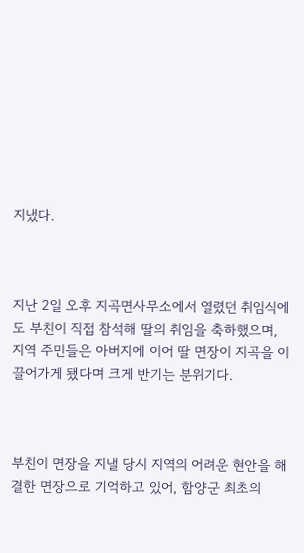지냈다.



지난 2일 오후 지곡면사무소에서 열렸던 취임식에도 부친이 직접 참석해 딸의 취임을 축하했으며, 지역 주민들은 아버지에 이어 딸 면장이 지곡을 이끌어가게 됐다며 크게 반기는 분위기다.



부친이 면장을 지낼 당시 지역의 어려운 현안을 해결한 면장으로 기억하고 있어, 함양군 최초의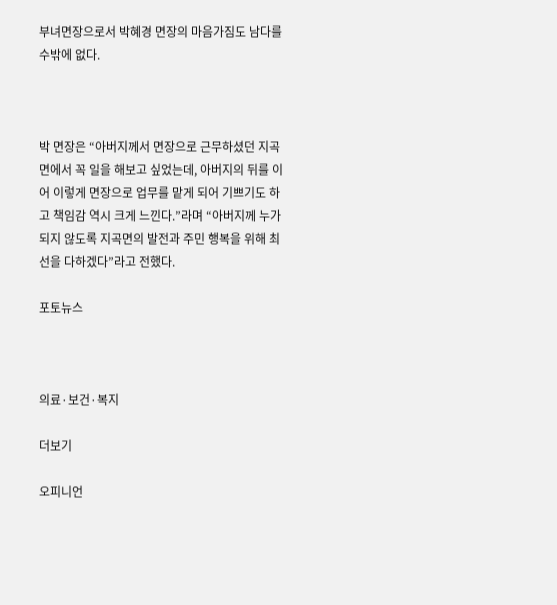부녀면장으로서 박혜경 면장의 마음가짐도 남다를 수밖에 없다.



박 면장은 “아버지께서 면장으로 근무하셨던 지곡면에서 꼭 일을 해보고 싶었는데, 아버지의 뒤를 이어 이렇게 면장으로 업무를 맡게 되어 기쁘기도 하고 책임감 역시 크게 느낀다.”라며 “아버지께 누가 되지 않도록 지곡면의 발전과 주민 행복을 위해 최선을 다하겠다”라고 전했다.

포토뉴스



의료·보건·복지

더보기

오피니언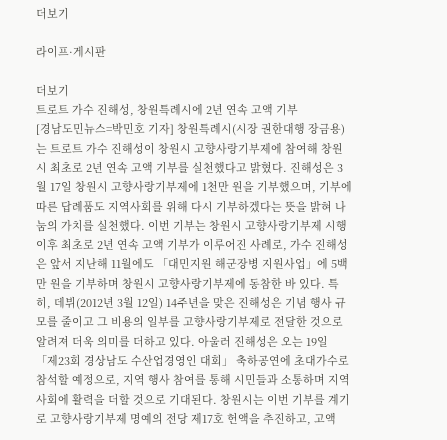더보기

라이프·게시판

더보기
트로트 가수 진해성, 창원특례시에 2년 연속 고액 기부
[경남도민뉴스=박민호 기자] 창원특례시(시장 권한대행 장금용)는 트로트 가수 진해성이 창원시 고향사랑기부제에 참여해 창원시 최초로 2년 연속 고액 기부를 실천했다고 밝혔다. 진해성은 3월 17일 창원시 고향사랑기부제에 1천만 원을 기부했으며, 기부에 따른 답례품도 지역사회를 위해 다시 기부하겠다는 뜻을 밝혀 나눔의 가치를 실천했다. 이번 기부는 창원시 고향사랑기부제 시행 이후 최초로 2년 연속 고액 기부가 이루어진 사례로, 가수 진해성은 앞서 지난해 11월에도 「대민지원 해군장병 지원사업」에 5백만 원을 기부하며 창원시 고향사랑기부제에 동참한 바 있다. 특히, 데뷔(2012년 3월 12일) 14주년을 맞은 진해성은 기념 행사 규모를 줄이고 그 비용의 일부를 고향사랑기부제로 전달한 것으로 알려져 더욱 의미를 더하고 있다. 아울러 진해성은 오는 19일 「제23회 경상남도 수산업경영인 대회」 축하공연에 초대가수로 참석할 예정으로, 지역 행사 참여를 통해 시민들과 소통하며 지역사회에 활력을 더할 것으로 기대된다. 창원시는 이번 기부를 계기로 고향사랑기부제 명예의 전당 제17호 헌액을 추진하고, 고액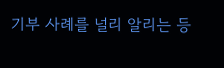기부 사례를 널리 알리는 등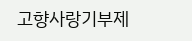고향사랑기부제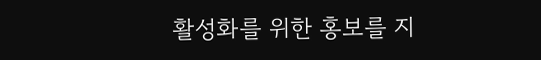활성화를 위한 홍보를 지